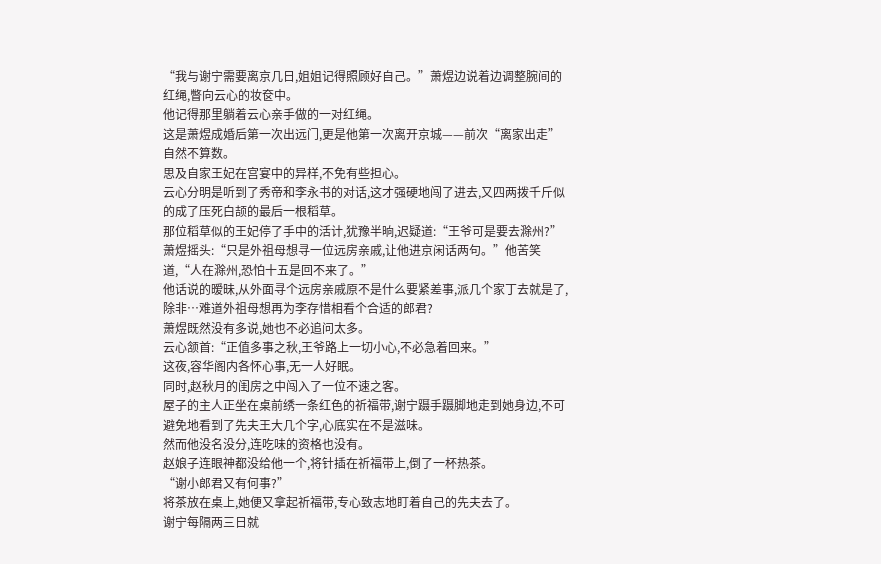“我与谢宁需要离京几日,姐姐记得照顾好自己。”萧煜边说着边调整腕间的红绳,瞥向云心的妆奁中。
他记得那里躺着云心亲手做的一对红绳。
这是萧煜成婚后第一次出远门,更是他第一次离开京城——前次“离家出走”自然不算数。
思及自家王妃在宫宴中的异样,不免有些担心。
云心分明是听到了秀帝和李永书的对话,这才强硬地闯了进去,又四两拨千斤似的成了压死白颉的最后一根稻草。
那位稻草似的王妃停了手中的活计,犹豫半晌,迟疑道:“王爷可是要去滁州?”
萧煜摇头:“只是外祖母想寻一位远房亲戚,让他进京闲话两句。”他苦笑道,“人在滁州,恐怕十五是回不来了。”
他话说的暧昧,从外面寻个远房亲戚原不是什么要紧差事,派几个家丁去就是了,除非…难道外祖母想再为李存惜相看个合适的郎君?
萧煜既然没有多说,她也不必追问太多。
云心颔首:“正值多事之秋,王爷路上一切小心,不必急着回来。”
这夜,容华阁内各怀心事,无一人好眠。
同时,赵秋月的闺房之中闯入了一位不速之客。
屋子的主人正坐在桌前绣一条红色的祈福带,谢宁蹑手蹑脚地走到她身边,不可避免地看到了先夫王大几个字,心底实在不是滋味。
然而他没名没分,连吃味的资格也没有。
赵娘子连眼神都没给他一个,将针插在祈福带上,倒了一杯热茶。
“谢小郎君又有何事?”
将茶放在桌上,她便又拿起祈福带,专心致志地盯着自己的先夫去了。
谢宁每隔两三日就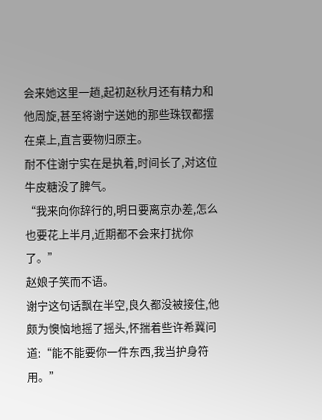会来她这里一趟,起初赵秋月还有精力和他周旋,甚至将谢宁送她的那些珠钗都摆在桌上,直言要物归原主。
耐不住谢宁实在是执着,时间长了,对这位牛皮糖没了脾气。
“我来向你辞行的,明日要离京办差,怎么也要花上半月,近期都不会来打扰你了。”
赵娘子笑而不语。
谢宁这句话飘在半空,良久都没被接住,他颇为懊恼地摇了摇头,怀揣着些许希冀问道:“能不能要你一件东西,我当护身符用。”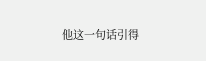他这一句话引得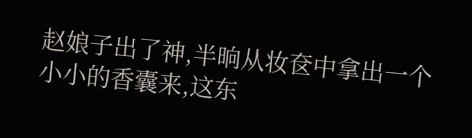赵娘子出了神,半晌从妆奁中拿出一个小小的香囊来,这东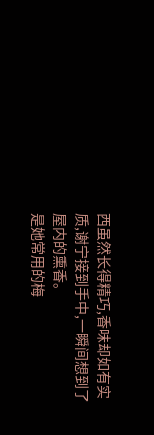西虽然长得精巧,香味却如有实质,谢宁接到手中,一瞬间想到了屋内的熏香。
是她常用的梅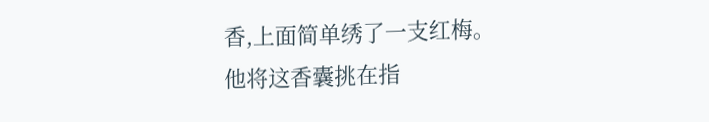香,上面简单绣了一支红梅。
他将这香囊挑在指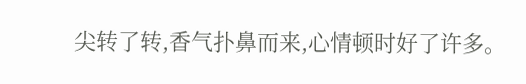尖转了转,香气扑鼻而来,心情顿时好了许多。